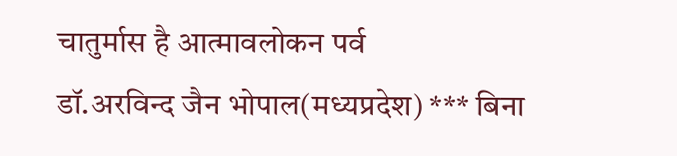चातुर्मास है आत्मावलोकन पर्व
डॉ.अरविन्द जैन भोपाल(मध्यप्रदेश) *** बिना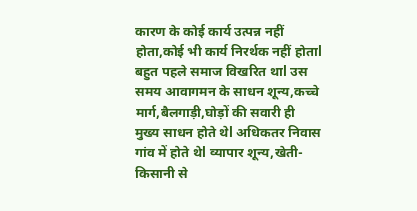कारण के कोई कार्य उत्पन्न नहीं होता,कोई भी कार्य निरर्थक नहीं होताl बहुत पहले समाज विखरित थाl उस समय आवागमन के साधन शून्य,कच्चे मार्ग,बैलगाड़ी,घोड़ों की सवारी ही मुख्य साधन होते थेl अधिकतर निवास गांव में होते थेl व्यापार शून्य,खेती- किसानी से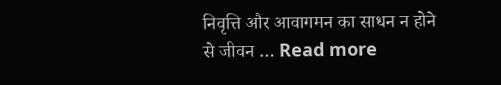निवृत्ति और आवागमन का साधन न होने से जीवन … Read more